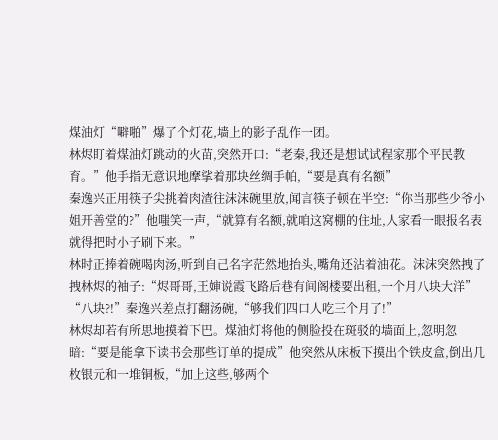煤油灯“噼啪”爆了个灯花,墙上的影子乱作一团。
林烬盯着煤油灯跳动的火苗,突然开口:“老秦,我还是想试试程家那个平民教育。”他手指无意识地摩挲着那块丝绸手帕,“要是真有名额”
秦逸兴正用筷子尖挑着肉渣往沫沫碗里放,闻言筷子顿在半空:“你当那些少爷小姐开善堂的?”他嗤笑一声,“就算有名额,就咱这窝棚的住址,人家看一眼报名表就得把时小子刷下来。”
林时正捧着碗喝肉汤,听到自己名字茫然地抬头,嘴角还沾着油花。沫沫突然拽了拽林烬的袖子:“烬哥哥,王婶说霞飞路后巷有间阁楼要出租,一个月八块大洋”
“八块?!”秦逸兴差点打翻汤碗,“够我们四口人吃三个月了!”
林烬却若有所思地摸着下巴。煤油灯将他的侧脸投在斑驳的墙面上,忽明忽暗:“要是能拿下读书会那些订单的提成”他突然从床板下摸出个铁皮盒,倒出几枚银元和一堆铜板,“加上这些,够两个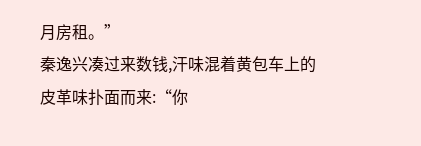月房租。”
秦逸兴凑过来数钱,汗味混着黄包车上的皮革味扑面而来:“你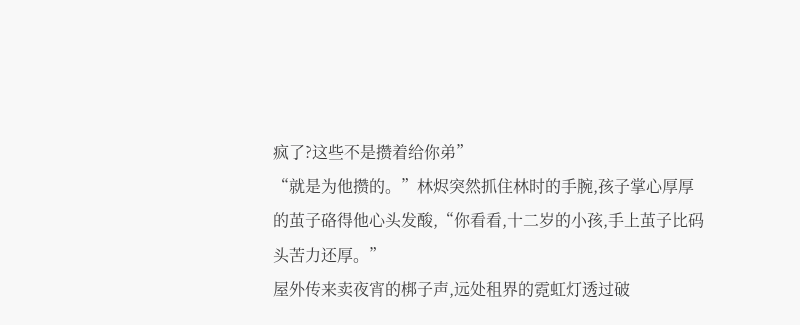疯了?这些不是攒着给你弟”
“就是为他攒的。”林烬突然抓住林时的手腕,孩子掌心厚厚的茧子硌得他心头发酸,“你看看,十二岁的小孩,手上茧子比码头苦力还厚。”
屋外传来卖夜宵的梆子声,远处租界的霓虹灯透过破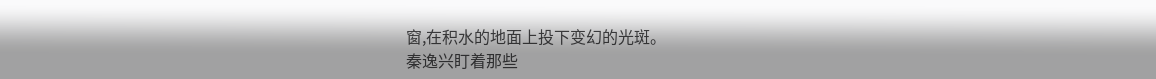窗,在积水的地面上投下变幻的光斑。
秦逸兴盯着那些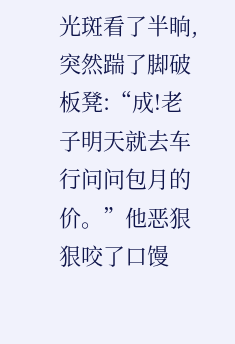光斑看了半晌,突然踹了脚破板凳:“成!老子明天就去车行问问包月的价。”他恶狠狠咬了口馒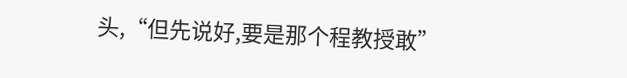头,“但先说好,要是那个程教授敢”